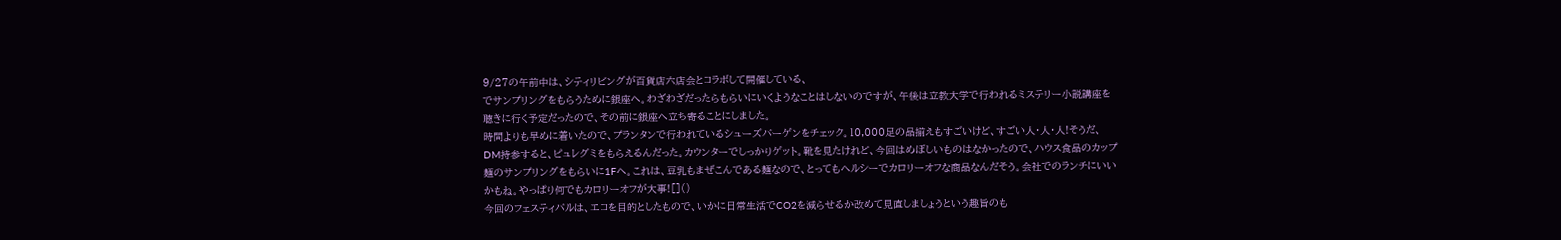9/27の午前中は、シティリビングが百貨店六店会とコラボして開催している、
でサンプリングをもらうために銀座へ。わざわざだったらもらいにいくようなことはしないのですが、午後は立教大学で行われるミステリー小説講座を聴きに行く予定だったので、その前に銀座へ立ち寄ることにしました。
時間よりも早めに着いたので、プランタンで行われているシューズバーゲンをチェック。10,000足の品揃えもすごいけど、すごい人・人・人!そうだ、DM持参すると、ピュレグミをもらえるんだった。カウンターでしっかりゲット。靴を見たけれど、今回はめぼしいものはなかったので、ハウス食品のカップ麺のサンプリングをもらいに1Fへ。これは、豆乳もまぜこんである麺なので、とってもヘルシーでカロリーオフな商品なんだそう。会社でのランチにいいかもね。やっぱり何でもカロリーオフが大事![]()
今回のフェスティバルは、エコを目的としたもので、いかに日常生活でCO2を減らせるか改めて見直しましょうという趣旨のも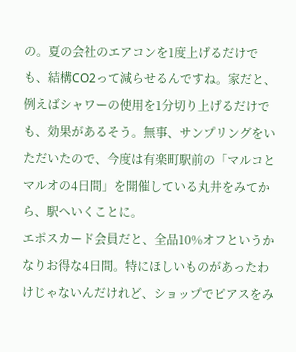の。夏の会社のエアコンを1度上げるだけでも、結構CO2って減らせるんですね。家だと、例えばシャワーの使用を1分切り上げるだけでも、効果があるそう。無事、サンプリングをいただいたので、今度は有楽町駅前の「マルコとマルオの4日間」を開催している丸井をみてから、駅へいくことに。
エポスカード会員だと、全品10%オフというかなりお得な4日間。特にほしいものがあったわけじゃないんだけれど、ショップでピアスをみ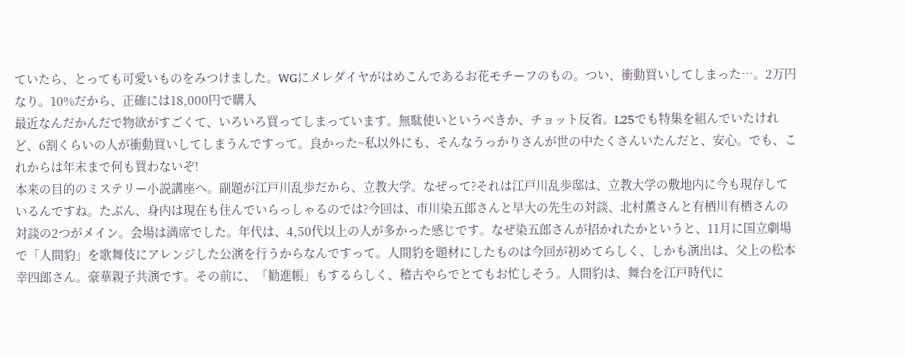ていたら、とっても可愛いものをみつけました。WGにメレダイヤがはめこんであるお花モチーフのもの。つい、衝動買いしてしまった…。2万円なり。10%だから、正確には18,000円で購入
最近なんだかんだで物欲がすごくて、いろいろ買ってしまっています。無駄使いというべきか、チョット反省。L25でも特集を組んでいたけれど、6割くらいの人が衝動買いしてしまうんですって。良かった~私以外にも、そんなうっかりさんが世の中たくさんいたんだと、安心。でも、これからは年末まで何も買わないぞ!
本来の目的のミステリー小説講座へ。副題が江戸川乱歩だから、立教大学。なぜって?それは江戸川乱歩邸は、立教大学の敷地内に今も現存しているんですね。たぶん、身内は現在も住んでいらっしゃるのでは?今回は、市川染五郎さんと早大の先生の対談、北村薫さんと有栖川有栖さんの対談の2つがメイン。会場は満席でした。年代は、4,50代以上の人が多かった感じです。なぜ染五郎さんが招かれたかというと、11月に国立劇場 で「人間豹」を歌舞伎にアレンジした公演を行うからなんですって。人間豹を題材にしたものは今回が初めてらしく、しかも演出は、父上の松本幸四郎さん。豪華親子共演です。その前に、「勧進帳」もするらしく、稽古やらでとてもお忙しそう。人間豹は、舞台を江戸時代に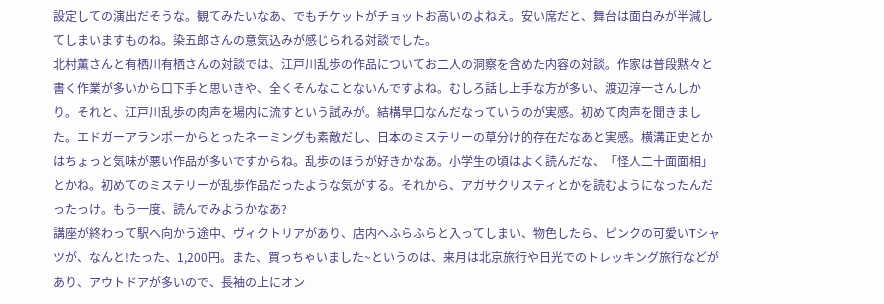設定しての演出だそうな。観てみたいなあ、でもチケットがチョットお高いのよねえ。安い席だと、舞台は面白みが半減してしまいますものね。染五郎さんの意気込みが感じられる対談でした。
北村薫さんと有栖川有栖さんの対談では、江戸川乱歩の作品についてお二人の洞察を含めた内容の対談。作家は普段黙々と書く作業が多いから口下手と思いきや、全くそんなことないんですよね。むしろ話し上手な方が多い、渡辺淳一さんしかり。それと、江戸川乱歩の肉声を場内に流すという試みが。結構早口なんだなっていうのが実感。初めて肉声を聞きました。エドガーアランポーからとったネーミングも素敵だし、日本のミステリーの草分け的存在だなあと実感。横溝正史とかはちょっと気味が悪い作品が多いですからね。乱歩のほうが好きかなあ。小学生の頃はよく読んだな、「怪人二十面面相」とかね。初めてのミステリーが乱歩作品だったような気がする。それから、アガサクリスティとかを読むようになったんだったっけ。もう一度、読んでみようかなあ?
講座が終わって駅へ向かう途中、ヴィクトリアがあり、店内へふらふらと入ってしまい、物色したら、ピンクの可愛いTシャツが、なんと!たった、1,200円。また、買っちゃいました~というのは、来月は北京旅行や日光でのトレッキング旅行などがあり、アウトドアが多いので、長袖の上にオン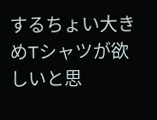するちょい大きめTシャツが欲しいと思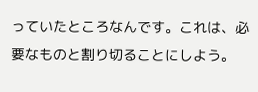っていたところなんです。これは、必要なものと割り切ることにしよう。